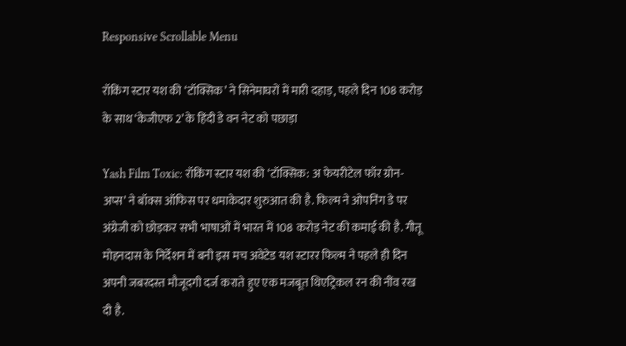Responsive Scrollable Menu

रॉकिंग स्टार यश की ‘टॉक्सिक’ ने सिनेमाघरों में मारी दहाड़, पहले दिन 108 करोड़ के साथ ‘केजीएफ 2’ के हिंदी डे वन नेट को पछाड़ा

Yash Film Toxic: रॉकिंग स्टार यश की ‘टॉक्सिक: अ फेयरीटेल फॉर ग्रोन-अप्स’ ने बॉक्स ऑफिस पर धमाकेदार शुरुआत की है. फिल्म ने ओपनिंग डे पर अंग्रेजी को छोड़कर सभी भाषाओं में भारत में 108 करोड़ नेट की कमाई की है. गीतू मोहनदास के निर्देशन में बनी इस मच अवेटेड यश स्टारर फिल्म ने पहले ही दिन अपनी जबरदस्त मौजूदगी दर्ज कराते हुए एक मजबूत थिएट्रिकल रन की नींव रख दी है.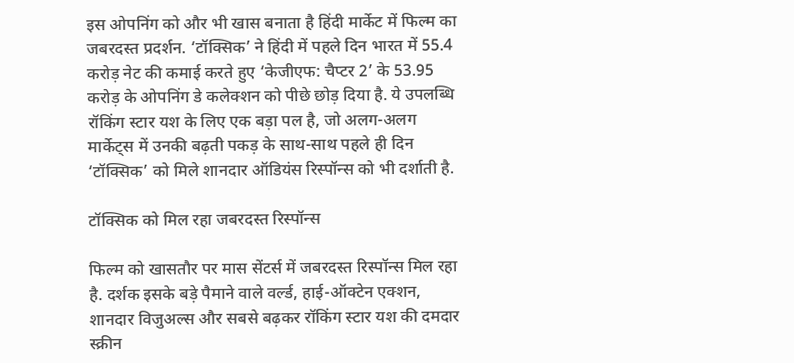इस ओपनिंग को और भी खास बनाता है हिंदी मार्केट में फिल्म का जबरदस्त प्रदर्शन. ‘टॉक्सिक’ ने हिंदी में पहले दिन भारत में 55.4 करोड़ नेट की कमाई करते हुए ‘केजीएफ: चैप्टर 2’ के 53.95 करोड़ के ओपनिंग डे कलेक्शन को पीछे छोड़ दिया है. ये उपलब्धि रॉकिंग स्टार यश के लिए एक बड़ा पल है, जो अलग-अलग मार्केट्स में उनकी बढ़ती पकड़ के साथ-साथ पहले ही दिन ‘टॉक्सिक’ को मिले शानदार ऑडियंस रिस्पॉन्स को भी दर्शाती है.

टॉक्सिक को मिल रहा जबरदस्त रिस्पॉन्स

फिल्म को खासतौर पर मास सेंटर्स में जबरदस्त रिस्पॉन्स मिल रहा है. दर्शक इसके बड़े पैमाने वाले वर्ल्ड, हाई-ऑक्टेन एक्शन, शानदार विजुअल्स और सबसे बढ़कर रॉकिंग स्टार यश की दमदार स्क्रीन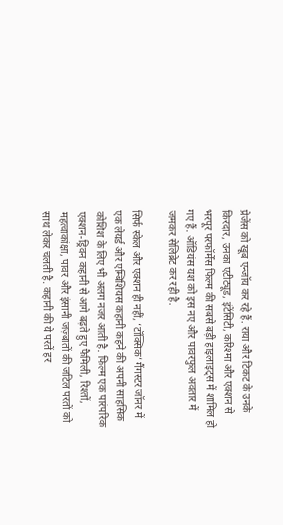प्रेजेंस को खूब एन्जॉय कर रहे हैं. राया और टिकट के उनके किरदार, उनका एटीट्यूड, इंटेंसिटी, करिश्मा और एक्शन से भरपूर परफॉर्मेंस फिल्म की सबसे बड़ी हाइलाइट्स में शामिल हो गए हैं. ऑडियंस यश को इस नए और पावरफुल अवतार में जमकर सेलिब्रेट कर रही है.

सिर्फ स्केल और एक्शन ही नहीं, ‘टॉक्सिक’ गैंगस्टर जॉनर में एक लेयर्ड और एम्बिशियस कहानी कहने की अपनी साहसिक कोशिश के लिए भी अलग नजर आती है. फिल्म एक पारंपरिक एक्शन-ड्रिवन कहानी से आगे बढ़ते हुए फैमिली, रिश्तों, महत्वाकांक्षा, पावर और इंसानी जज़्बातों की जटिल परतों को साथ लेकर चलती है. कहानी की ये परतें हर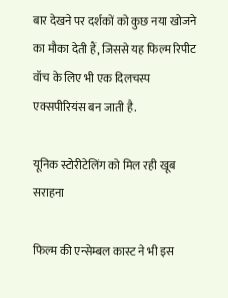बार देखने पर दर्शकों को कुछ नया खोजने का मौका देती हैं, जिससे यह फिल्म रिपीट वॉच के लिए भी एक दिलचस्प एक्सपीरियंस बन जाती है.

यूनिक स्टोरीटेलिंग को मिल रही खूब सराहना

फिल्म की एन्सेम्बल कास्ट ने भी इस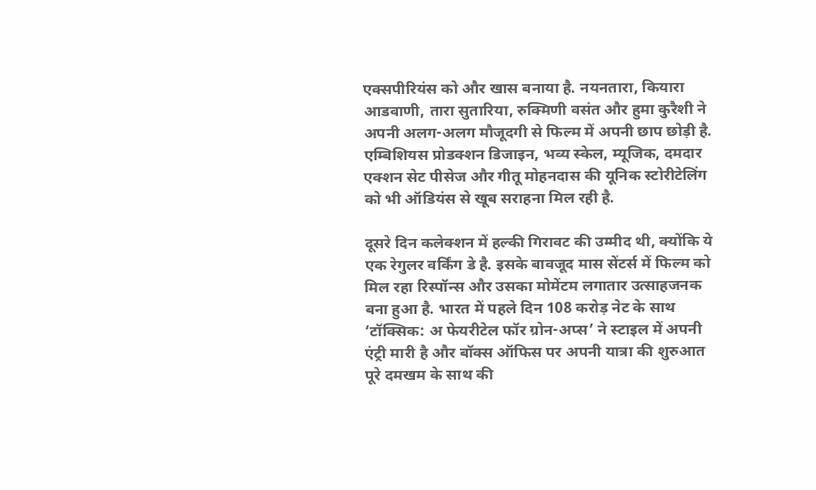एक्सपीरियंस को और खास बनाया है. नयनतारा, कियारा आडवाणी, तारा सुतारिया, रुक्मिणी वसंत और हुमा कुरैशी ने अपनी अलग-अलग मौजूदगी से फिल्म में अपनी छाप छोड़ी है. एम्बिशियस प्रोडक्शन डिजाइन, भव्य स्केल, म्यूजिक, दमदार एक्शन सेट पीसेज और गीतू मोहनदास की यूनिक स्टोरीटेलिंग को भी ऑडियंस से खूब सराहना मिल रही है.

दूसरे दिन कलेक्शन में हल्की गिरावट की उम्मीद थी, क्योंकि ये एक रेगुलर वर्किंग डे है. इसके बावजूद मास सेंटर्स में फिल्म को मिल रहा रिस्पॉन्स और उसका मोमेंटम लगातार उत्साहजनक बना हुआ है. भारत में पहले दिन 108 करोड़ नेट के साथ ‘टॉक्सिक: अ फेयरीटेल फॉर ग्रोन-अप्स’ ने स्टाइल में अपनी एंट्री मारी है और बॉक्स ऑफिस पर अपनी यात्रा की शुरुआत पूरे दमखम के साथ की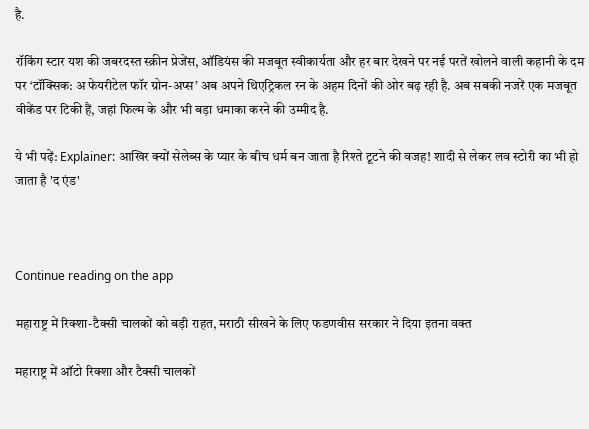है.

रॉकिंग स्टार यश की जबरदस्त स्क्रीन प्रेजेंस, ऑडियंस की मजबूत स्वीकार्यता और हर बार देखने पर नई परतें खोलने वाली कहानी के दम पर ‘टॉक्सिक: अ फेयरीटेल फॉर ग्रोन-अप्स’ अब अपने थिएट्रिकल रन के अहम दिनों की ओर बढ़ रही है. अब सबकी नजरें एक मजबूत वीकेंड पर टिकी हैं, जहां फिल्म के और भी बड़ा धमाका करने की उम्मीद है.

ये भी पढ़ें: Explainer: आखिर क्यों सेलेब्स के प्यार के बीच धर्म बन जाता है रिश्ते टूटने की वजह! शादी से लेकर लव स्टोरी का भी हो जाता है 'द एंड'



Continue reading on the app

महाराष्ट्र में रिक्शा-टैक्सी चालकों को बड़ी राहत, मराठी सीखने के लिए फडणवीस सरकार ने दिया इतना वक्त

महाराष्ट्र में ऑटो रिक्शा और टैक्सी चालकों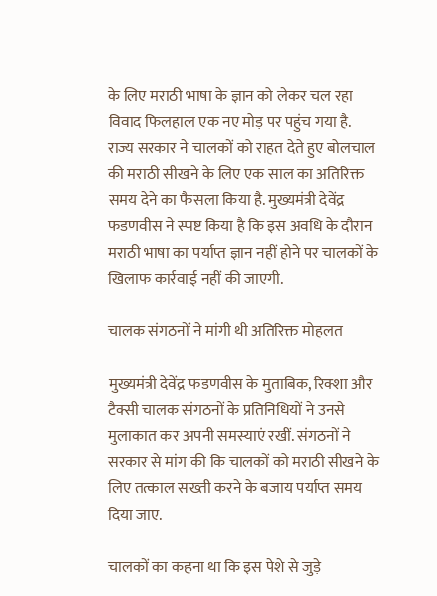के लिए मराठी भाषा के ज्ञान को लेकर चल रहा विवाद फिलहाल एक नए मोड़ पर पहुंच गया है. राज्य सरकार ने चालकों को राहत देते हुए बोलचाल की मराठी सीखने के लिए एक साल का अतिरिक्त समय देने का फैसला किया है. मुख्यमंत्री देवेंद्र फडणवीस ने स्पष्ट किया है कि इस अवधि के दौरान मराठी भाषा का पर्याप्त ज्ञान नहीं होने पर चालकों के खिलाफ कार्रवाई नहीं की जाएगी.

चालक संगठनों ने मांगी थी अतिरिक्त मोहलत

मुख्यमंत्री देवेंद्र फडणवीस के मुताबिक, रिक्शा और टैक्सी चालक संगठनों के प्रतिनिधियों ने उनसे मुलाकात कर अपनी समस्याएं रखीं. संगठनों ने सरकार से मांग की कि चालकों को मराठी सीखने के लिए तत्काल सख्ती करने के बजाय पर्याप्त समय दिया जाए.

चालकों का कहना था कि इस पेशे से जुड़े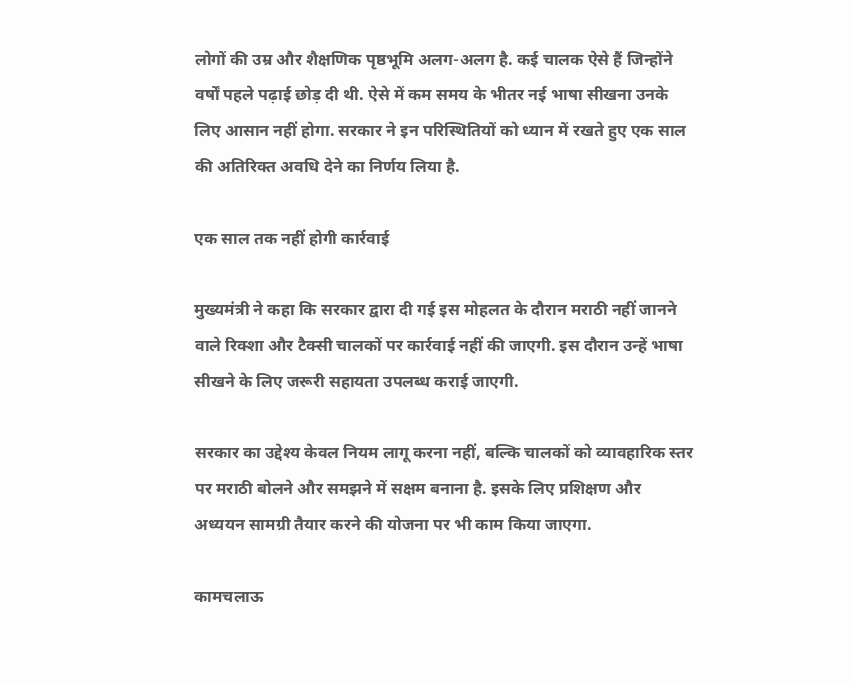लोगों की उम्र और शैक्षणिक पृष्ठभूमि अलग-अलग है. कई चालक ऐसे हैं जिन्होंने वर्षों पहले पढ़ाई छोड़ दी थी. ऐसे में कम समय के भीतर नई भाषा सीखना उनके लिए आसान नहीं होगा. सरकार ने इन परिस्थितियों को ध्यान में रखते हुए एक साल की अतिरिक्त अवधि देने का निर्णय लिया है.

एक साल तक नहीं होगी कार्रवाई

मुख्यमंत्री ने कहा कि सरकार द्वारा दी गई इस मोहलत के दौरान मराठी नहीं जानने वाले रिक्शा और टैक्सी चालकों पर कार्रवाई नहीं की जाएगी. इस दौरान उन्हें भाषा सीखने के लिए जरूरी सहायता उपलब्ध कराई जाएगी.

सरकार का उद्देश्य केवल नियम लागू करना नहीं, बल्कि चालकों को व्यावहारिक स्तर पर मराठी बोलने और समझने में सक्षम बनाना है. इसके लिए प्रशिक्षण और अध्ययन सामग्री तैयार करने की योजना पर भी काम किया जाएगा.

कामचलाऊ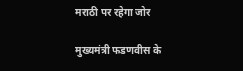मराठी पर रहेगा जोर

मुख्यमंत्री फडणवीस के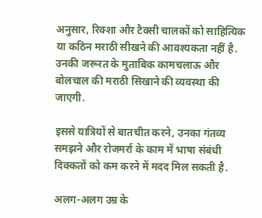अनुसार, रिक्शा और टैक्सी चालकों को साहित्यिक या कठिन मराठी सीखने की आवश्यकता नहीं है. उनकी जरूरत के मुताबिक कामचलाऊ और बोलचाल की मराठी सिखाने की व्यवस्था की जाएगी.

इससे यात्रियों से बातचीत करने, उनका गंतव्य समझने और रोजमर्रा के काम में भाषा संबंधी दिक्कतों को कम करने में मदद मिल सकती है.

अलग-अलग उम्र के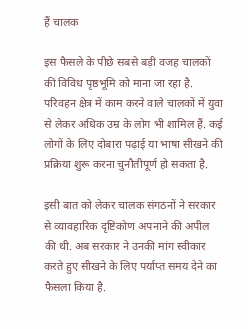हैं चालक

इस फैसले के पीछे सबसे बड़ी वजह चालकों की विविध पृष्ठभूमि को माना जा रहा है. परिवहन क्षेत्र में काम करने वाले चालकों में युवा से लेकर अधिक उम्र के लोग भी शामिल हैं. कई लोगों के लिए दोबारा पढ़ाई या भाषा सीखने की प्रक्रिया शुरू करना चुनौतीपूर्ण हो सकता है.

इसी बात को लेकर चालक संगठनों ने सरकार से व्यावहारिक दृष्टिकोण अपनाने की अपील की थी. अब सरकार ने उनकी मांग स्वीकार करते हुए सीखने के लिए पर्याप्त समय देने का फैसला किया है.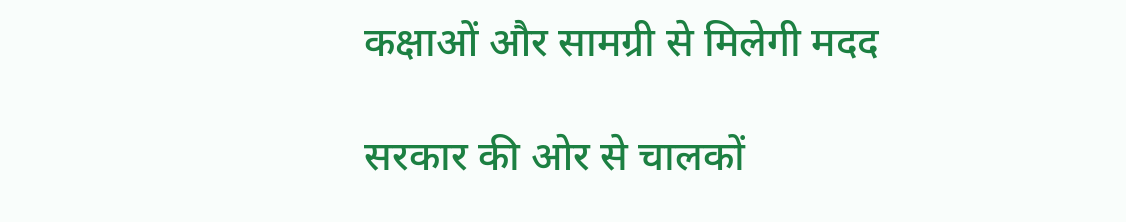कक्षाओं और सामग्री से मिलेगी मदद

सरकार की ओर से चालकों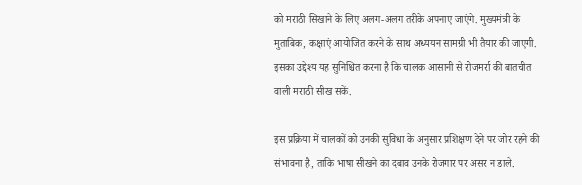को मराठी सिखाने के लिए अलग-अलग तरीके अपनाए जाएंगे. मुख्यमंत्री के मुताबिक, कक्षाएं आयोजित करने के साथ अध्ययन सामग्री भी तैयार की जाएगी. इसका उद्देश्य यह सुनिश्चित करना है कि चालक आसानी से रोजमर्रा की बातचीत वाली मराठी सीख सकें.

इस प्रक्रिया में चालकों को उनकी सुविधा के अनुसार प्रशिक्षण देने पर जोर रहने की संभावना है, ताकि भाषा सीखने का दबाव उनके रोजगार पर असर न डाले.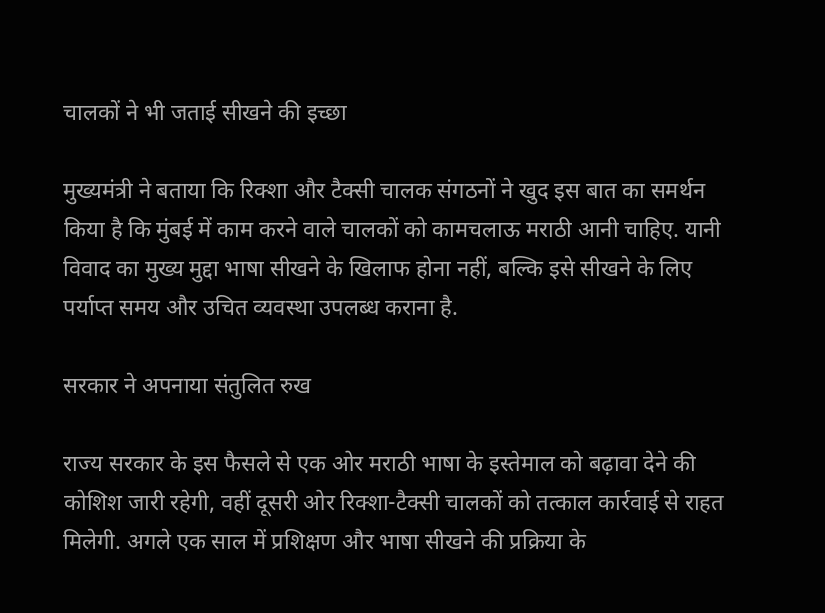चालकों ने भी जताई सीखने की इच्छा

मुख्यमंत्री ने बताया कि रिक्शा और टैक्सी चालक संगठनों ने खुद इस बात का समर्थन किया है कि मुंबई में काम करने वाले चालकों को कामचलाऊ मराठी आनी चाहिए. यानी विवाद का मुख्य मुद्दा भाषा सीखने के खिलाफ होना नहीं, बल्कि इसे सीखने के लिए पर्याप्त समय और उचित व्यवस्था उपलब्ध कराना है.

सरकार ने अपनाया संतुलित रुख

राज्य सरकार के इस फैसले से एक ओर मराठी भाषा के इस्तेमाल को बढ़ावा देने की कोशिश जारी रहेगी, वहीं दूसरी ओर रिक्शा-टैक्सी चालकों को तत्काल कार्रवाई से राहत मिलेगी. अगले एक साल में प्रशिक्षण और भाषा सीखने की प्रक्रिया के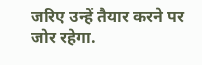जरिए उन्हें तैयार करने पर जोर रहेगा.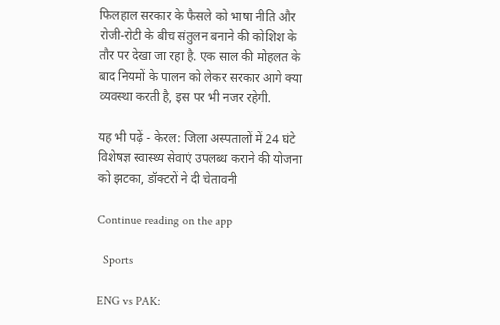फिलहाल सरकार के फैसले को भाषा नीति और रोजी-रोटी के बीच संतुलन बनाने की कोशिश के तौर पर देखा जा रहा है. एक साल की मोहलत के बाद नियमों के पालन को लेकर सरकार आगे क्या व्यवस्था करती है, इस पर भी नजर रहेगी.

यह भी पढ़ें - केरल: जिला अस्पतालों में 24 घंटे विशेषज्ञ स्वास्थ्य सेवाएं उपलब्ध कराने की योजना को झटका, डॉक्टरों ने दी चेतावनी

Continue reading on the app

  Sports

ENG vs PAK: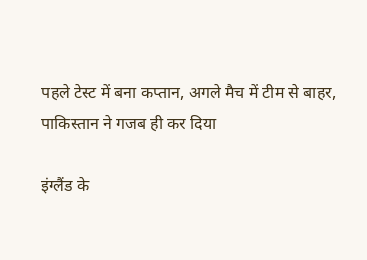पहले टेस्ट में बना कप्तान, अगले मैच में टीम से बाहर, पाकिस्तान ने गजब ही कर दिया

इंग्लैंड के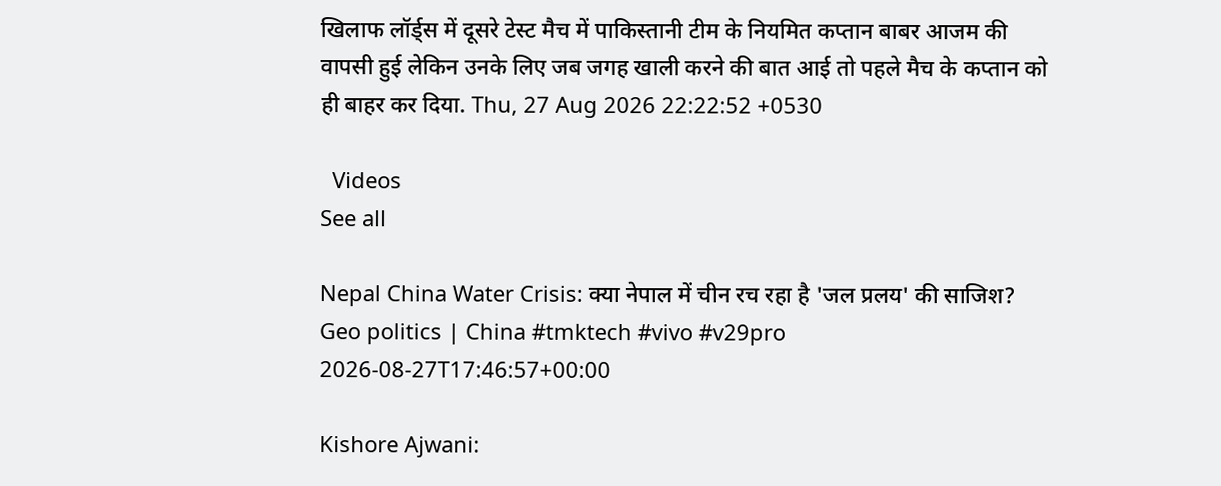खिलाफ लॉर्ड्स में दूसरे टेस्ट मैच में पाकिस्तानी टीम के नियमित कप्तान बाबर आजम की वापसी हुई लेकिन उनके लिए जब जगह खाली करने की बात आई तो पहले मैच के कप्तान को ही बाहर कर दिया. Thu, 27 Aug 2026 22:22:52 +0530

  Videos
See all

Nepal China Water Crisis: क्या नेपाल में चीन रच रहा है 'जल प्रलय' की साजिश? Geo politics | China #tmktech #vivo #v29pro
2026-08-27T17:46:57+00:00

Kishore Ajwani: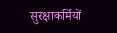सुरक्षाकर्मियों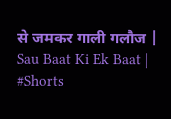से जमकर गाली गलौज | Sau Baat Ki Ek Baat | #Shorts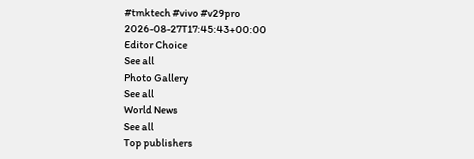#tmktech #vivo #v29pro
2026-08-27T17:45:43+00:00
Editor Choice
See all
Photo Gallery
See all
World News
See all
Top publishers